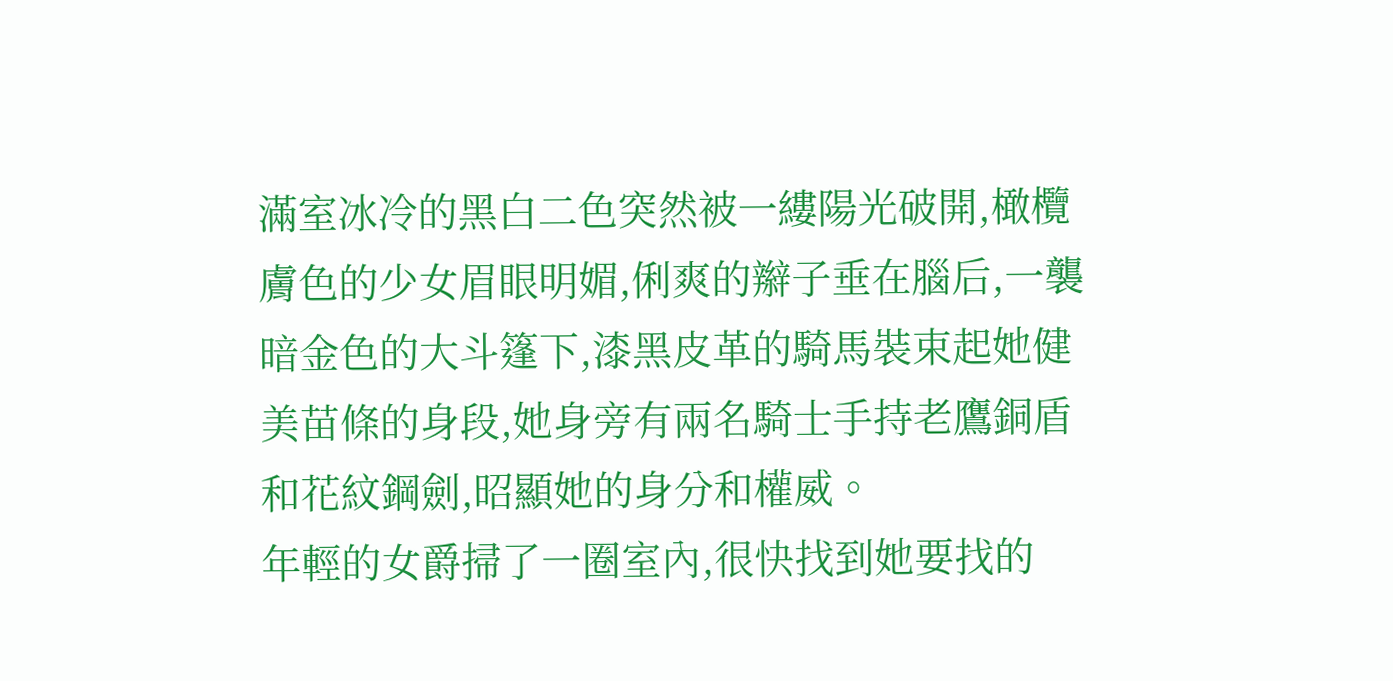滿室冰冷的黑白二色突然被一縷陽光破開,橄欖膚色的少女眉眼明媚,俐爽的辮子垂在腦后,一襲暗金色的大斗篷下,漆黑皮革的騎馬裝束起她健美苗條的身段,她身旁有兩名騎士手持老鷹銅盾和花紋鋼劍,昭顯她的身分和權威。
年輕的女爵掃了一圈室內,很快找到她要找的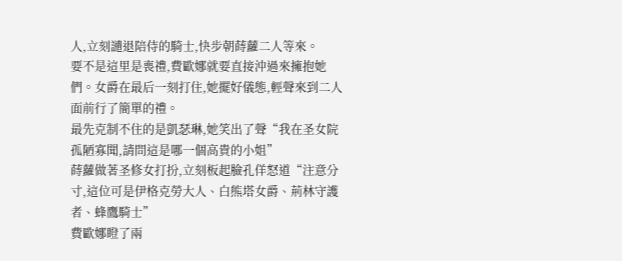人,立刻譴退陪侍的騎士,快步朝蒔蘿二人等來。
要不是這里是喪禮,費歐娜就要直接沖過來擁抱她們。女爵在最后一刻打住,她擺好儀態,輕聲來到二人面前行了簡單的禮。
最先克制不住的是凱瑟琳,她笑出了聲“我在圣女院孤陋寡聞,請問這是哪一個高貴的小姐”
蒔蘿做著圣修女打扮,立刻板起臉孔佯怒道“注意分寸,這位可是伊格克勞大人、白熊塔女爵、荊林守護者、蜂鷹騎士”
費歐娜瞪了兩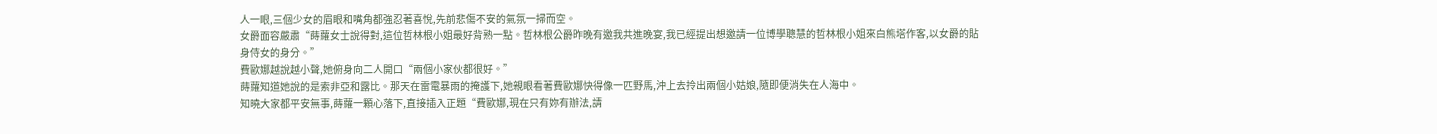人一眼,三個少女的眉眼和嘴角都強忍著喜悅,先前悲傷不安的氣氛一掃而空。
女爵面容嚴肅“蒔蘿女士說得對,這位哲林根小姐最好背熟一點。哲林根公爵昨晚有邀我共進晚宴,我已經提出想邀請一位博學聰慧的哲林根小姐來白熊塔作客,以女爵的貼身侍女的身分。”
費歐娜越說越小聲,她俯身向二人開口“兩個小家伙都很好。”
蒔蘿知道她說的是索非亞和露比。那天在雷電暴雨的掩護下,她親眼看著費歐娜快得像一匹野馬,沖上去拎出兩個小姑娘,隨即便消失在人海中。
知曉大家都平安無事,蒔蘿一顆心落下,直接插入正題“費歐娜,現在只有妳有辦法,請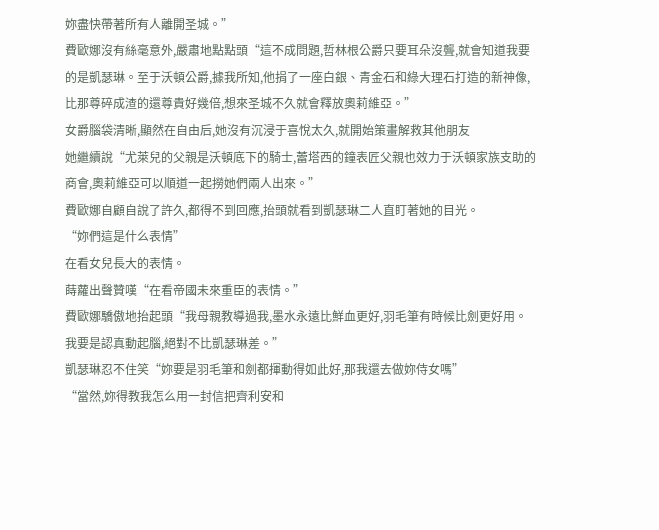妳盡快帶著所有人離開圣城。”
費歐娜沒有絲毫意外,嚴肅地點點頭“這不成問題,哲林根公爵只要耳朵沒聾,就會知道我要的是凱瑟琳。至于沃頓公爵,據我所知,他捐了一座白銀、青金石和綠大理石打造的新神像,比那尊碎成渣的還尊貴好幾倍,想來圣城不久就會釋放奧莉維亞。”
女爵腦袋清晰,顯然在自由后,她沒有沉浸于喜悅太久,就開始策畫解救其他朋友
她繼續說“尤萊兒的父親是沃頓底下的騎士,蕾塔西的鐘表匠父親也效力于沃頓家族支助的商會,奧莉維亞可以順道一起撈她們兩人出來。”
費歐娜自顧自說了許久,都得不到回應,抬頭就看到凱瑟琳二人直盯著她的目光。
“妳們這是什么表情”
在看女兒長大的表情。
蒔蘿出聲贊嘆“在看帝國未來重臣的表情。”
費歐娜驕傲地抬起頭“我母親教導過我,墨水永遠比鮮血更好,羽毛筆有時候比劍更好用。我要是認真動起腦,絕對不比凱瑟琳差。”
凱瑟琳忍不住笑“妳要是羽毛筆和劍都揮動得如此好,那我還去做妳侍女嗎”
“當然,妳得教我怎么用一封信把齊利安和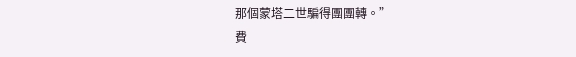那個蒙塔二世騙得團團轉。”
費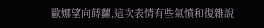歐娜望向蒔蘿,這次表情有些氣憤和復雜說